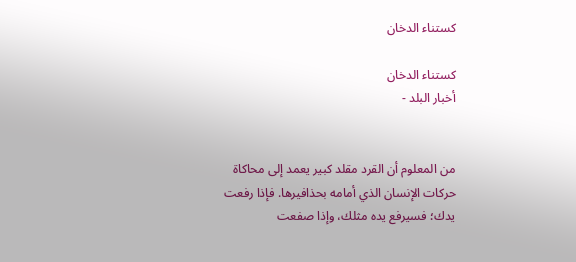كستناء الدخان

كستناء الدخان
أخبار البلد -


من المعلوم أن القرد مقلد كبير يعمد إلى محاكاة حركات الإنسان الذي أمامه بحذافيرها. فإذا رفعت يدك؛ فسيرفع يده مثلك، وإذا صفعت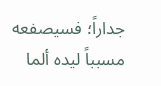جداراً؛ فسيصفعه مسبباً ليده ألما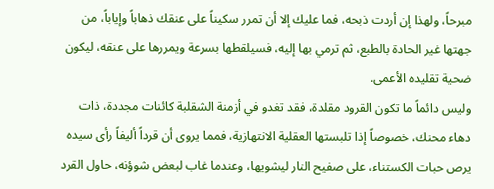مبرحاً، ولهذا إن أردت ذبحه، فما عليك إلا أن تمرر سكيناً على عنقك ذهاباً وإياباً، من جهتها غير الحادة بالطبع، ثم ترمي بها إليه، فسيلقطها بسرعة ويمررها على عنقه، ليكون ضحية تقليده الأعمى.
وليس دائماً ما تكون القرود مقلدة، فقد تغدو في أزمنة الشقلبة كائنات مجددة، ذات دهاء محنك، خصوصاً إذا تلبستها العقلية الانتهازية، فمما يروى أن قرداً أليفاً رأى سيده يرص حبات الكستناء، على صفيح النار ليشويها، وعندما غاب لبعض شوؤنه، حاول القرد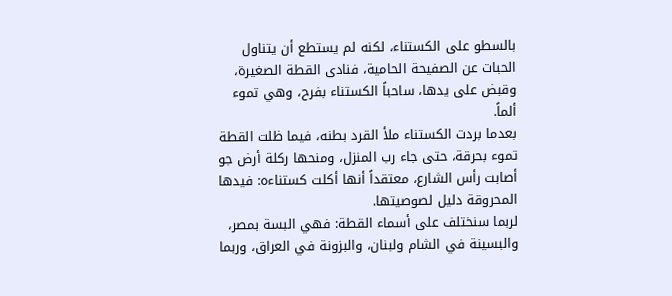بالسطو على الكستناء، لكنه لم يستطع أن يتناول الحبات عن الصفيحة الحامية، فنادى القطة الصغيرة، وقبض على يدها، ساحباً الكستناء بفرح، وهي تموء ألماً.
بعدما بردت الكستناء ملأ القرد بطنه، فيما ظلت القطة تموء بحرقة، حتى جاء رب المنزل، ومنحها ركلة أرض جو أصابت رأس الشارع، معتقداً أنها أكلت كستناءه: فيدها المحروقة دليل لصوصيتها.
لربما سنختلف على أسماء القطة: فهي البسة بمصر، والبسينة في الشام ولبنان، والبزونة في العراق، وربما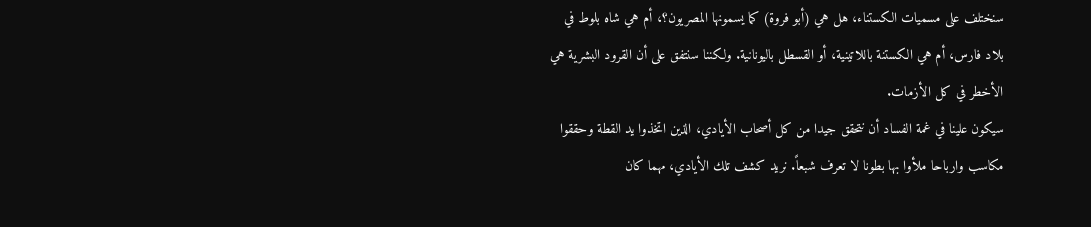سنختلف على مسميات الكستناء، هل هي (أبو فروة) كما يسمونها المصريون؟، أم هي شاه بلوط في بلاد فارس، أم هي الكستنة باللاتينية، أو القسطل باليونانية. ولكننا سنتفق على أن القرود البشرية هي الأخطر في كل الأزمات.
سيكون علينا في غمة الفساد أن نتحقق جيدا من كل أصحاب الأيادي، الذين اتخذوا يد القطة وحققوا مكاسب وارباحا ملأوا بها بطونا لا تعرف شبعاً. نريد كشف تلك الأيادي، مهما كان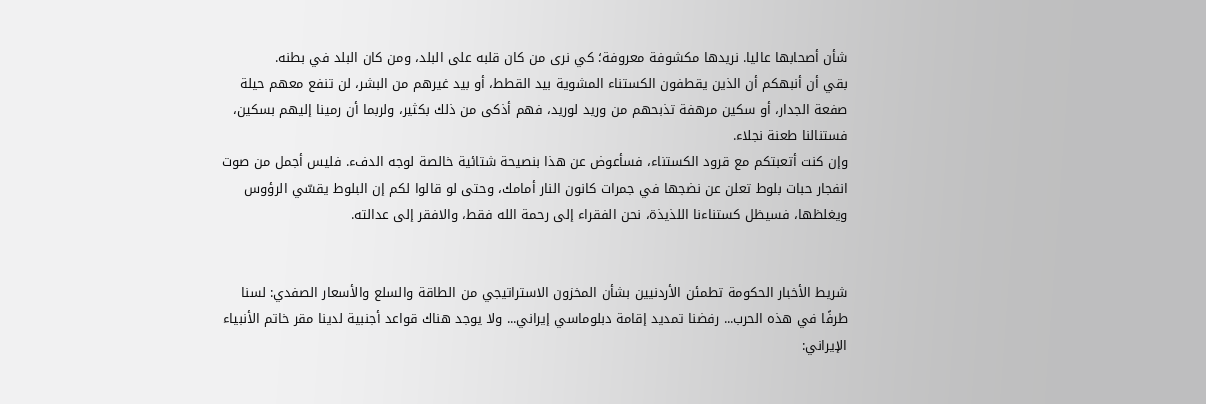شأن أصحابها عاليا. نريدها مكشوفة معروفة؛ كي نرى من كان قلبه على البلد، ومن كان البلد في بطنه.
بقي أن أنبهكم أن الذين يقطفون الكستناء المشوية بيد القطط، أو بيد غيرهم من البشر، لن تنفع معهم حيلة صفعة الجدار، أو سكين مرهفة تذبحهم من وريد لوريد، فهم أذكى من ذلك بكثير، ولربما أن رمينا إليهم بسكين، فستنالنا طعنة نجلاء.
وإن كنت أتعبتكم مع قرود الكستناء، فسأعوض عن هذا بنصيحة شتائية خالصة لوجه الدفء. فليس أجمل من صوت انفجار حبات بلوط تعلن عن نضجها في جمرات كانون النار أمامك، وحتى لو قالوا لكم إن البلوط يقسّي الرؤوس ويغلظها، فسيظل كستناءنا اللذيذة، نحن الفقراء إلى رحمة الله فقط، والافقر إلى عدالته.


شريط الأخبار الحكومة تطمئن الأردنيين بشأن المخزون الاستراتيجي من الطاقة والسلع والأسعار الصفدي: لسنا طرفًا في هذه الحرب... رفضنا تمديد إقامة دبلوماسي إيراني... ولا يوجد هناك قواعد أجنبية لدينا مقر خاتم الأنبياء الإيراني: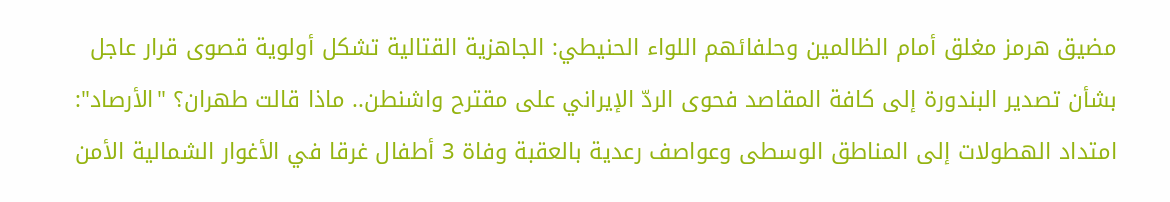مضيق هرمز مغلق أمام الظالمين وحلفائهم اللواء الحنيطي: الجاهزية القتالية تشكل أولوية قصوى قرار عاجل بشأن تصدير البندورة إلى كافة المقاصد فحوى الردّ الإيراني على مقترح واشنطن.. ماذا قالت طهران؟ "الأرصاد": امتداد الهطولات إلى المناطق الوسطى وعواصف رعدية بالعقبة وفاة 3 أطفال غرقا في الأغوار الشمالية الأمن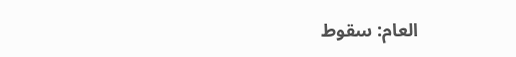العام: سقوط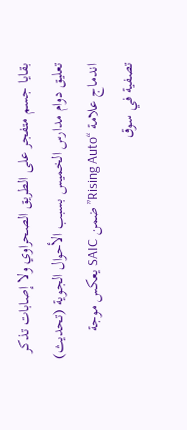بقايا جسم متفجر على الطريق الصحراوي ولا إصابات تذكر تعليق دوام مدارس الخميس بسبب الأحوال الجوية (تحديث) اندماج علامة “Rising Auto” ضمن SAIC يعكس موجة تصفية في سوق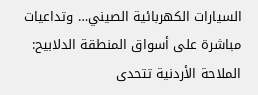السيارات الكهربائية الصيني… وتداعيات مباشرة على أسواق المنطقة الدلابيح: الملاحة الأردنية تتحدى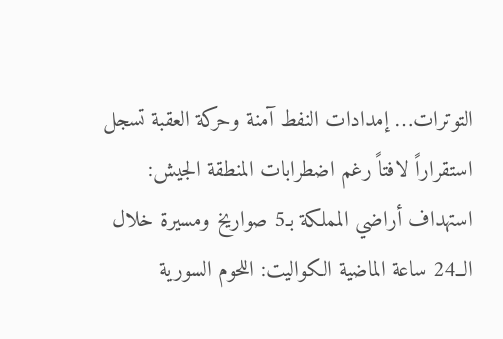التوترات… إمدادات النفط آمنة وحركة العقبة تسجل استقراراً لافتاً رغم اضطرابات المنطقة الجيش: استهداف أراضي المملكة بـ5 صواريخ ومسيرة خلال الــ24 ساعة الماضية الكواليت: اللحوم السورية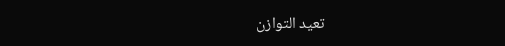تعيد التوازن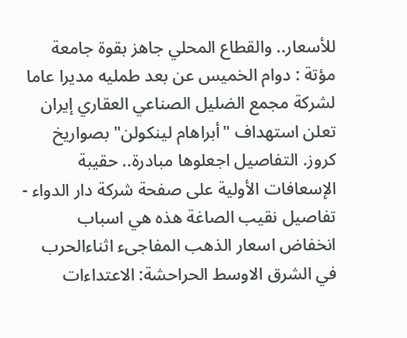للأسعار.. والقطاع المحلي جاهز بقوة جامعة مؤتة : دوام الخميس عن بعد طمليه مديرا عاما لشركة مجمع الضليل الصناعي العقاري إيران تعلن استهداف "أبراهام لينكولن" بصواريخ كروز. التفاصيل اجعلوها مبادرة.. حقيبة الإسعافات الأولية على صفحة شركة دار الدواء - تفاصيل نقيب الصاغة هذه هي اسباب انخفاض اسعار الذهب المفاجىء اثناءالحرب في الشرق الاوسط الحراحشة: الاعتداءات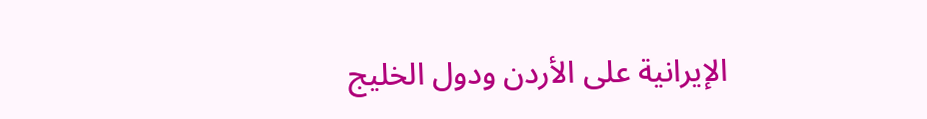الإيرانية على الأردن ودول الخليج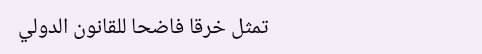تمثل خرقا فاضحا للقانون الدولي